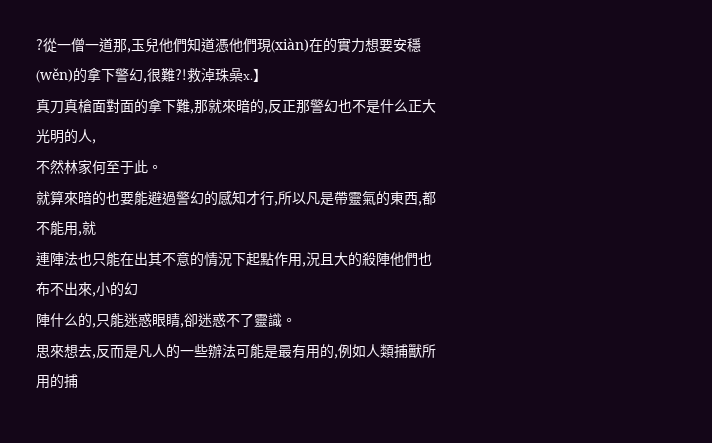?從一僧一道那,玉兒他們知道憑他們現(xiàn)在的實力想要安穩(wěn)的拿下警幻,很難?!救淖珠喿x.】
真刀真槍面對面的拿下難,那就來暗的,反正那警幻也不是什么正大光明的人,
不然林家何至于此。
就算來暗的也要能避過警幻的感知才行,所以凡是帶靈氣的東西,都不能用,就
連陣法也只能在出其不意的情況下起點作用,況且大的殺陣他們也布不出來,小的幻
陣什么的,只能迷惑眼睛,卻迷惑不了靈識。
思來想去,反而是凡人的一些辦法可能是最有用的,例如人類捕獸所用的捕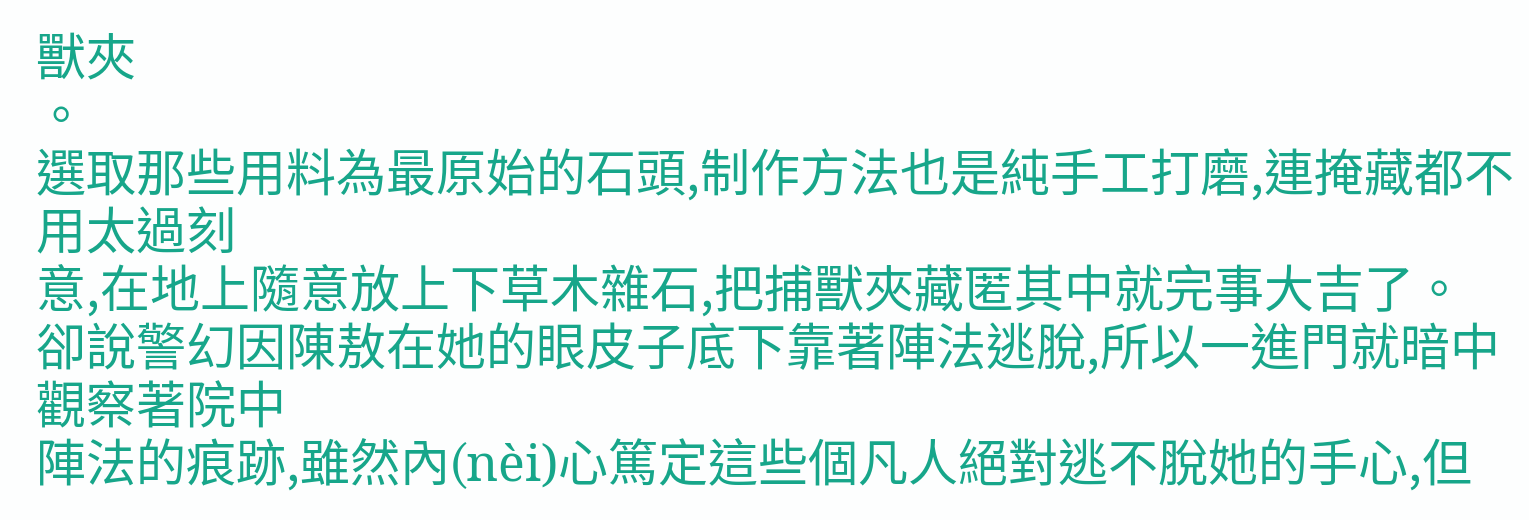獸夾
。
選取那些用料為最原始的石頭,制作方法也是純手工打磨,連掩藏都不用太過刻
意,在地上隨意放上下草木雜石,把捕獸夾藏匿其中就完事大吉了。
卻說警幻因陳敖在她的眼皮子底下靠著陣法逃脫,所以一進門就暗中觀察著院中
陣法的痕跡,雖然內(nèi)心篤定這些個凡人絕對逃不脫她的手心,但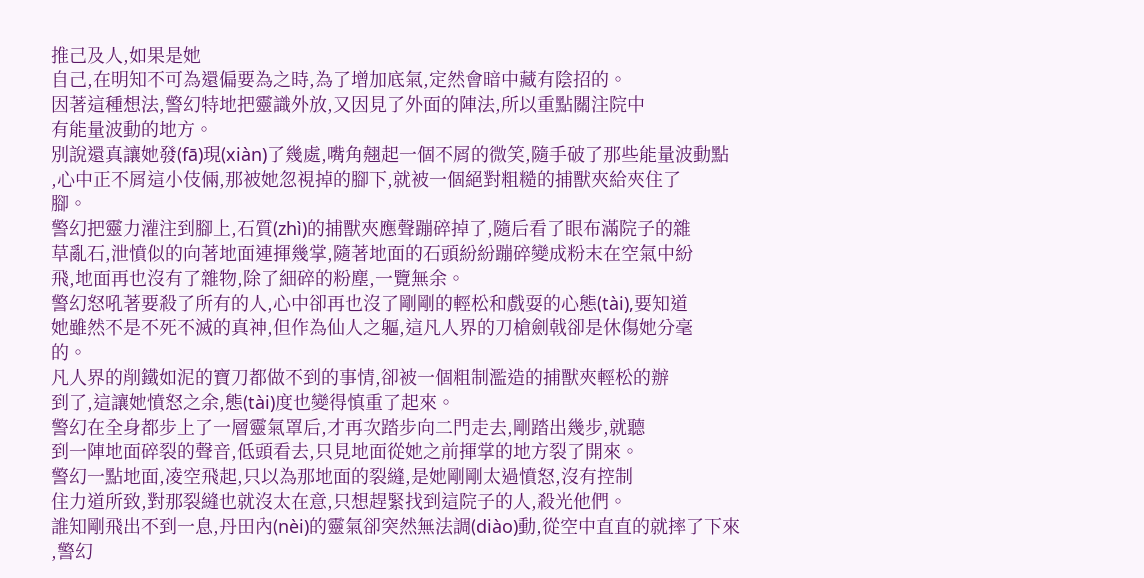推己及人,如果是她
自己,在明知不可為還偏要為之時,為了增加底氣,定然會暗中藏有陰招的。
因著這種想法,警幻特地把靈識外放,又因見了外面的陣法,所以重點關注院中
有能量波動的地方。
別說還真讓她發(fā)現(xiàn)了幾處,嘴角翹起一個不屑的微笑,隨手破了那些能量波動點
,心中正不屑這小伎倆,那被她忽視掉的腳下,就被一個絕對粗糙的捕獸夾給夾住了
腳。
警幻把靈力灌注到腳上,石質(zhì)的捕獸夾應聲蹦碎掉了,隨后看了眼布滿院子的雜
草亂石,泄憤似的向著地面連揮幾掌,隨著地面的石頭紛紛蹦碎變成粉末在空氣中紛
飛,地面再也沒有了雜物,除了細碎的粉塵,一覽無余。
警幻怒吼著要殺了所有的人,心中卻再也沒了剛剛的輕松和戲耍的心態(tài),要知道
她雖然不是不死不滅的真神,但作為仙人之軀,這凡人界的刀槍劍戟卻是休傷她分毫
的。
凡人界的削鐵如泥的寶刀都做不到的事情,卻被一個粗制濫造的捕獸夾輕松的辦
到了,這讓她憤怒之余,態(tài)度也變得慎重了起來。
警幻在全身都步上了一層靈氣罩后,才再次踏步向二門走去,剛踏出幾步,就聽
到一陣地面碎裂的聲音,低頭看去,只見地面從她之前揮掌的地方裂了開來。
警幻一點地面,凌空飛起,只以為那地面的裂縫,是她剛剛太過憤怒,沒有控制
住力道所致,對那裂縫也就沒太在意,只想趕緊找到這院子的人,殺光他們。
誰知剛飛出不到一息,丹田內(nèi)的靈氣卻突然無法調(diào)動,從空中直直的就摔了下來
,警幻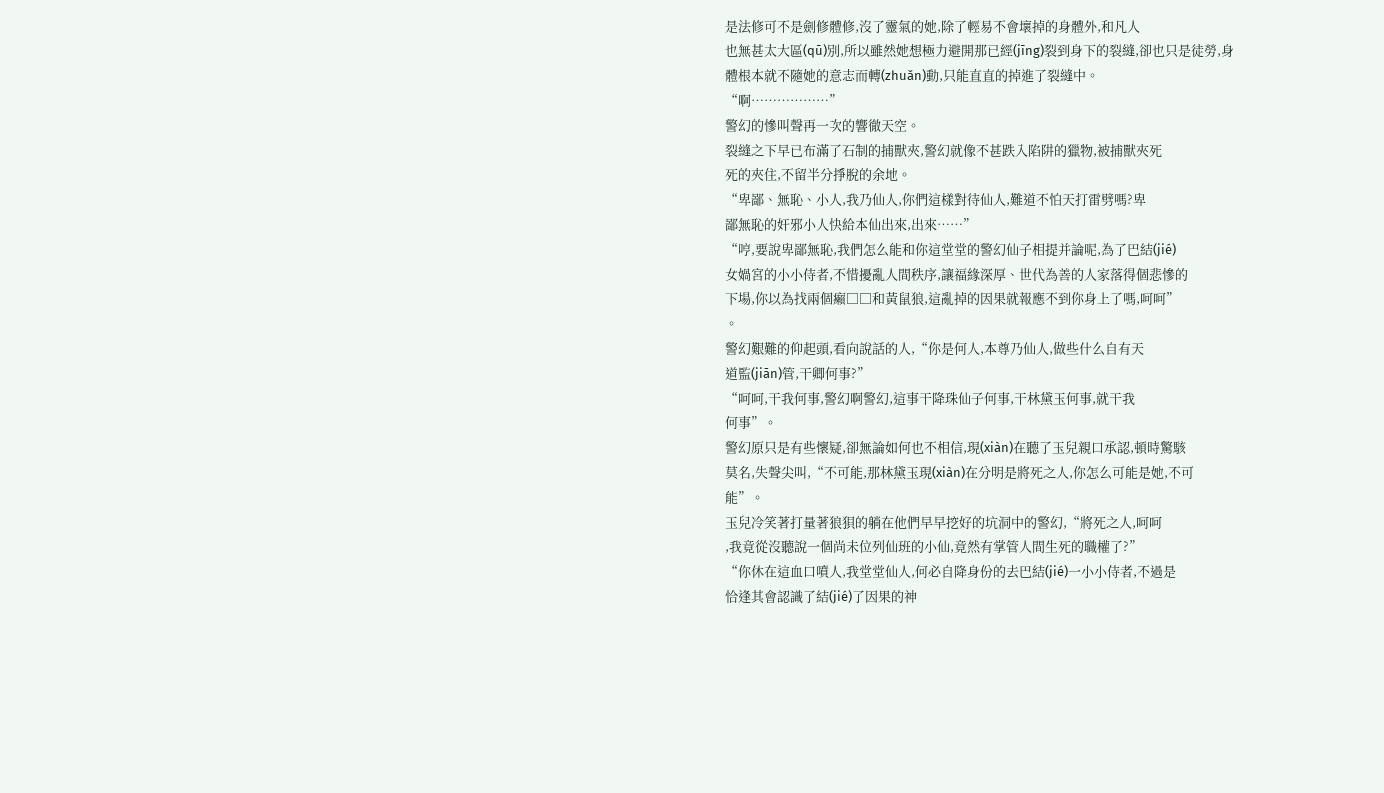是法修可不是劍修體修,沒了靈氣的她,除了輕易不會壞掉的身體外,和凡人
也無甚太大區(qū)別,所以雖然她想極力避開那已經(jīng)裂到身下的裂縫,卻也只是徒勞,身
體根本就不隨她的意志而轉(zhuǎn)動,只能直直的掉進了裂縫中。
“啊………………”
警幻的慘叫聲再一次的響徹天空。
裂縫之下早已布滿了石制的捕獸夾,警幻就像不甚跌入陷阱的獵物,被捕獸夾死
死的夾住,不留半分掙脫的余地。
“卑鄙、無恥、小人,我乃仙人,你們這樣對待仙人,難道不怕天打雷劈嗎?卑
鄙無恥的奸邪小人快給本仙出來,出來……”
“哼,要說卑鄙無恥,我們怎么能和你這堂堂的警幻仙子相提并論呢,為了巴結(jié)
女媧宮的小小侍者,不惜擾亂人間秩序,讓福緣深厚、世代為善的人家落得個悲慘的
下場,你以為找兩個癩□□和黃鼠狼,這亂掉的因果就報應不到你身上了嗎,呵呵”
。
警幻艱難的仰起頭,看向說話的人,“你是何人,本尊乃仙人,做些什么自有天
道監(jiān)管,干卿何事?”
“呵呵,干我何事,警幻啊警幻,這事干降珠仙子何事,干林黛玉何事,就干我
何事”。
警幻原只是有些懷疑,卻無論如何也不相信,現(xiàn)在聽了玉兒親口承認,頓時驚駭
莫名,失聲尖叫,“不可能,那林黛玉現(xiàn)在分明是將死之人,你怎么可能是她,不可
能”。
玉兒冷笑著打量著狼狽的躺在他們早早挖好的坑洞中的警幻,“將死之人,呵呵
,我竟從沒聽說一個尚未位列仙班的小仙,竟然有掌管人間生死的職權了?”
“你休在這血口噴人,我堂堂仙人,何必自降身份的去巴結(jié)一小小侍者,不過是
恰逢其會認識了結(jié)了因果的神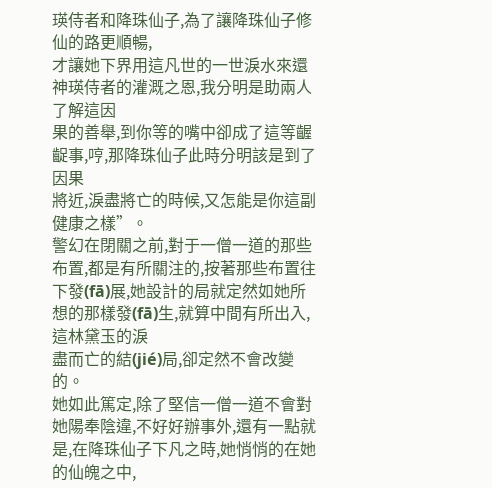瑛侍者和降珠仙子,為了讓降珠仙子修仙的路更順暢,
才讓她下界用這凡世的一世淚水來還神瑛侍者的灌溉之恩,我分明是助兩人了解這因
果的善舉,到你等的嘴中卻成了這等齷齪事,哼,那降珠仙子此時分明該是到了因果
將近,淚盡將亡的時候,又怎能是你這副健康之樣”。
警幻在閉關之前,對于一僧一道的那些布置,都是有所關注的,按著那些布置往
下發(fā)展,她設計的局就定然如她所想的那樣發(fā)生,就算中間有所出入,這林黛玉的淚
盡而亡的結(jié)局,卻定然不會改變的。
她如此篤定,除了堅信一僧一道不會對她陽奉陰違,不好好辦事外,還有一點就
是,在降珠仙子下凡之時,她悄悄的在她的仙魄之中,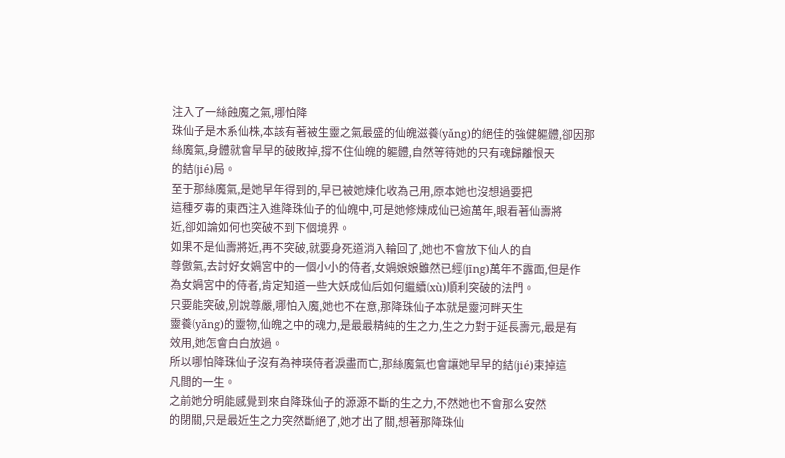注入了一絲蝕魔之氣,哪怕降
珠仙子是木系仙株,本該有著被生靈之氣最盛的仙魄滋養(yǎng)的絕佳的強健軀體,卻因那
絲魔氣,身體就會早早的破敗掉,撐不住仙魄的軀體,自然等待她的只有魂歸離恨天
的結(jié)局。
至于那絲魔氣,是她早年得到的,早已被她煉化收為己用,原本她也沒想過要把
這種歹毒的東西注入進降珠仙子的仙魄中,可是她修煉成仙已逾萬年,眼看著仙壽將
近,卻如論如何也突破不到下個境界。
如果不是仙壽將近,再不突破,就要身死道消入輪回了,她也不會放下仙人的自
尊傲氣,去討好女媧宮中的一個小小的侍者,女媧娘娘雖然已經(jīng)萬年不露面,但是作
為女媧宮中的侍者,肯定知道一些大妖成仙后如何繼續(xù)順利突破的法門。
只要能突破,別說尊嚴,哪怕入魔,她也不在意,那降珠仙子本就是靈河畔天生
靈養(yǎng)的靈物,仙魄之中的魂力,是最最精純的生之力,生之力對于延長壽元,最是有
效用,她怎會白白放過。
所以哪怕降珠仙子沒有為神瑛侍者淚盡而亡,那絲魔氣也會讓她早早的結(jié)束掉這
凡間的一生。
之前她分明能感覺到來自降珠仙子的源源不斷的生之力,不然她也不會那么安然
的閉關,只是最近生之力突然斷絕了,她才出了關,想著那降珠仙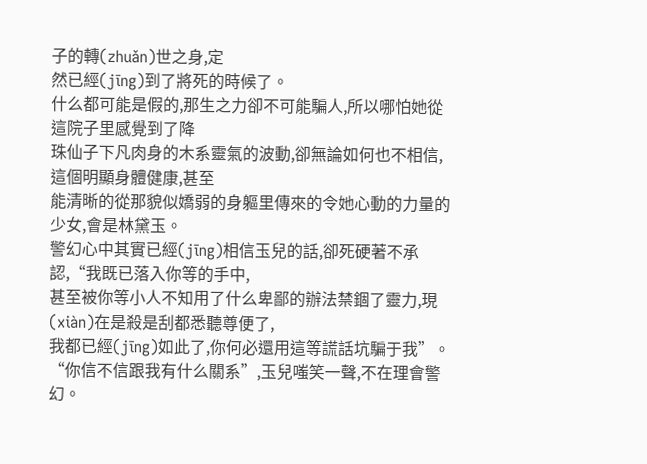子的轉(zhuǎn)世之身,定
然已經(jīng)到了將死的時候了。
什么都可能是假的,那生之力卻不可能騙人,所以哪怕她從這院子里感覺到了降
珠仙子下凡肉身的木系靈氣的波動,卻無論如何也不相信,這個明顯身體健康,甚至
能清晰的從那貌似嬌弱的身軀里傳來的令她心動的力量的少女,會是林黛玉。
警幻心中其實已經(jīng)相信玉兒的話,卻死硬著不承認,“我既已落入你等的手中,
甚至被你等小人不知用了什么卑鄙的辦法禁錮了靈力,現(xiàn)在是殺是刮都悉聽尊便了,
我都已經(jīng)如此了,你何必還用這等謊話坑騙于我”。
“你信不信跟我有什么關系”,玉兒嗤笑一聲,不在理會警幻。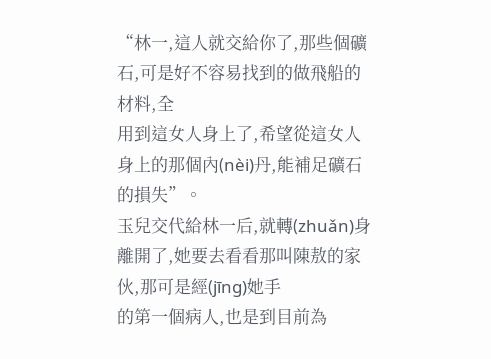“林一,這人就交給你了,那些個礦石,可是好不容易找到的做飛船的材料,全
用到這女人身上了,希望從這女人身上的那個內(nèi)丹,能補足礦石的損失”。
玉兒交代給林一后,就轉(zhuǎn)身離開了,她要去看看那叫陳敖的家伙,那可是經(jīng)她手
的第一個病人,也是到目前為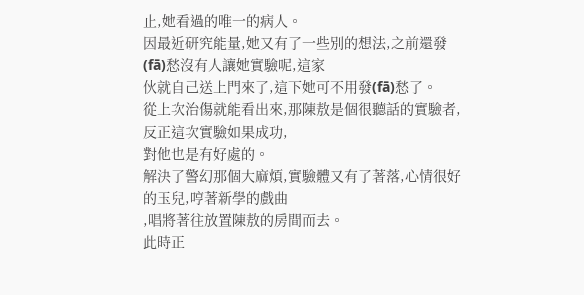止,她看過的唯一的病人。
因最近研究能量,她又有了一些別的想法,之前還發(fā)愁沒有人讓她實驗呢,這家
伙就自己送上門來了,這下她可不用發(fā)愁了。
從上次治傷就能看出來,那陳敖是個很聽話的實驗者,反正這次實驗如果成功,
對他也是有好處的。
解決了警幻那個大麻煩,實驗體又有了著落,心情很好的玉兒,哼著新學的戲曲
,唱將著往放置陳敖的房間而去。
此時正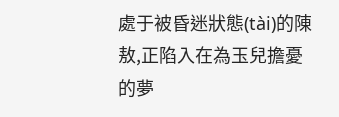處于被昏迷狀態(tài)的陳敖,正陷入在為玉兒擔憂的夢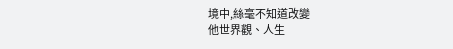境中,絲毫不知道改變
他世界觀、人生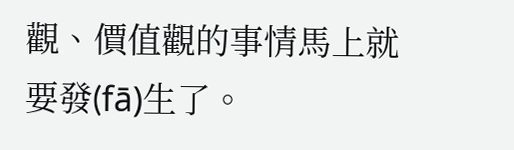觀、價值觀的事情馬上就要發(fā)生了。